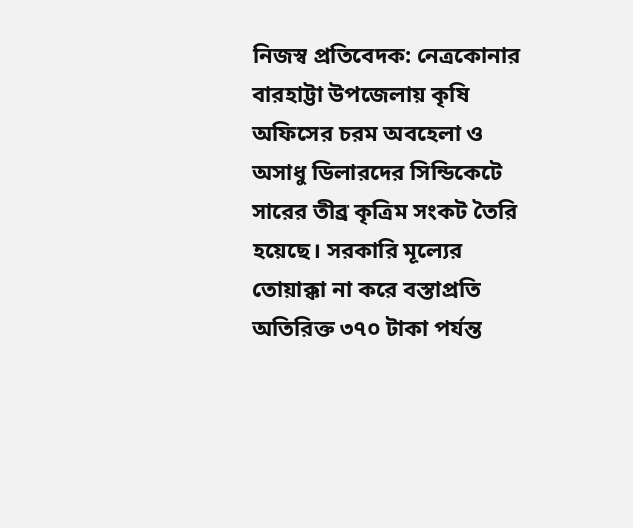নিজস্ব প্রতিবেদক: নেত্রকোনার বারহাট্টা উপজেলায় কৃষি অফিসের চরম অবহেলা ও অসাধু ডিলারদের সিন্ডিকেটে সারের তীব্র কৃত্রিম সংকট তৈরি হয়েছে। সরকারি মূল্যের তোয়াক্কা না করে বস্তাপ্রতি অতিরিক্ত ৩৭০ টাকা পর্যন্ত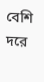বেশি দরে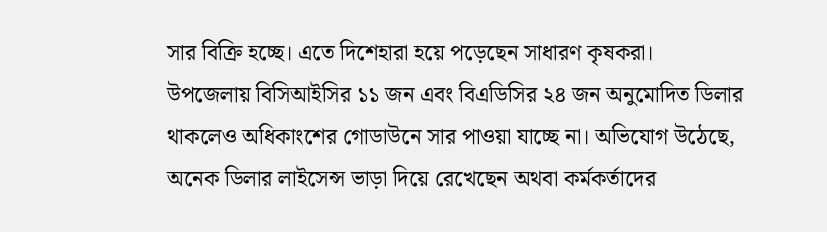সার বিক্রি হচ্ছে। এতে দিশেহারা হয়ে পড়েছেন সাধারণ কৃষকরা।
উপজেলায় বিসিআইসির ১১ জন এবং বিএডিসির ২৪ জন অনুমোদিত ডিলার থাকলেও অধিকাংশের গোডাউনে সার পাওয়া যাচ্ছে না। অভিযোগ উঠেছে, অনেক ডিলার লাইসেন্স ভাড়া দিয়ে রেখেছেন অথবা কর্মকর্তাদের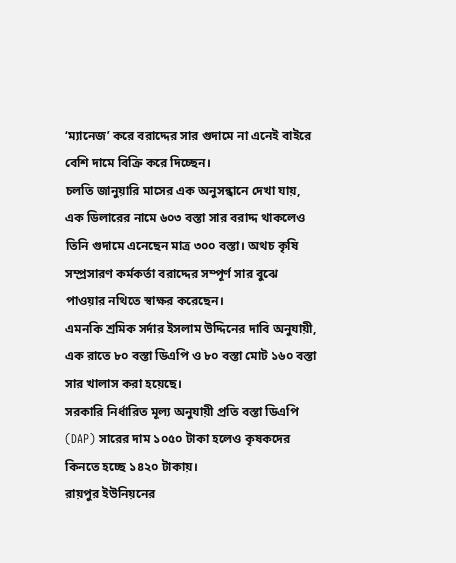‘ম্যানেজ’ করে বরাদ্দের সার গুদামে না এনেই বাইরে বেশি দামে বিক্রি করে দিচ্ছেন।
চলতি জানুয়ারি মাসের এক অনুসন্ধানে দেখা যায়, এক ডিলারের নামে ৬০৩ বস্তা সার বরাদ্দ থাকলেও তিনি গুদামে এনেছেন মাত্র ৩০০ বস্তা। অথচ কৃষি সম্প্রসারণ কর্মকর্তা বরাদ্দের সম্পূর্ণ সার বুঝে পাওয়ার নথিতে স্বাক্ষর করেছেন।
এমনকি শ্রমিক সর্দার ইসলাম উদ্দিনের দাবি অনুযায়ী, এক রাতে ৮০ বস্তা ডিএপি ও ৮০ বস্তা মোট ১৬০ বস্তা সার খালাস করা হয়েছে।
সরকারি নির্ধারিত মূল্য অনুযায়ী প্রতি বস্তা ডিএপি (DAP) সারের দাম ১০৫০ টাকা হলেও কৃষকদের কিনতে হচ্ছে ১৪২০ টাকায়।
রায়পুর ইউনিয়নের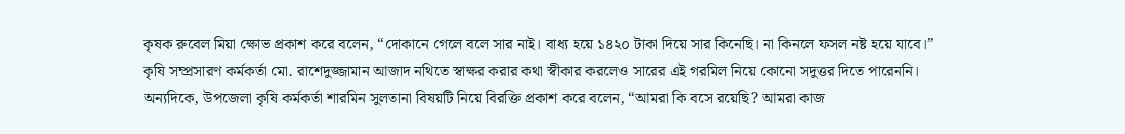কৃষক রুবেল মিয়া ক্ষোভ প্রকাশ করে বলেন, “দোকানে গেলে বলে সার নাই। বাধ্য হয়ে ১৪২০ টাকা দিয়ে সার কিনেছি। না কিনলে ফসল নষ্ট হয়ে যাবে।”
কৃষি সম্প্রসারণ কর্মকর্তা মো. রাশেদুজ্জামান আজাদ নথিতে স্বাক্ষর করার কথা স্বীকার করলেও সারের এই গরমিল নিয়ে কোনো সদুত্তর দিতে পারেননি। অন্যদিকে, উপজেলা কৃষি কর্মকর্তা শারমিন সুলতানা বিষয়টি নিয়ে বিরক্তি প্রকাশ করে বলেন, “আমরা কি বসে রয়েছি? আমরা কাজ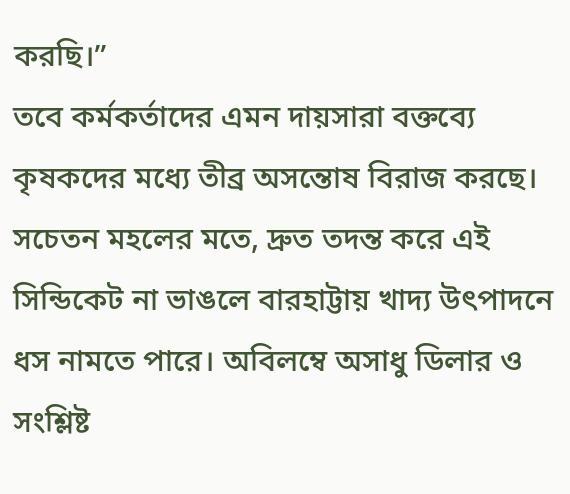করছি।”
তবে কর্মকর্তাদের এমন দায়সারা বক্তব্যে কৃষকদের মধ্যে তীব্র অসন্তোষ বিরাজ করছে।
সচেতন মহলের মতে, দ্রুত তদন্ত করে এই সিন্ডিকেট না ভাঙলে বারহাট্টায় খাদ্য উৎপাদনে ধস নামতে পারে। অবিলম্বে অসাধু ডিলার ও সংশ্লিষ্ট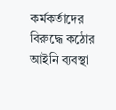কর্মকর্তাদের বিরুদ্ধে কঠোর আইনি ব্যবস্থা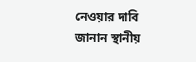নেওয়ার দাবি জানান স্থানীয়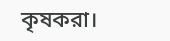কৃষকরা।